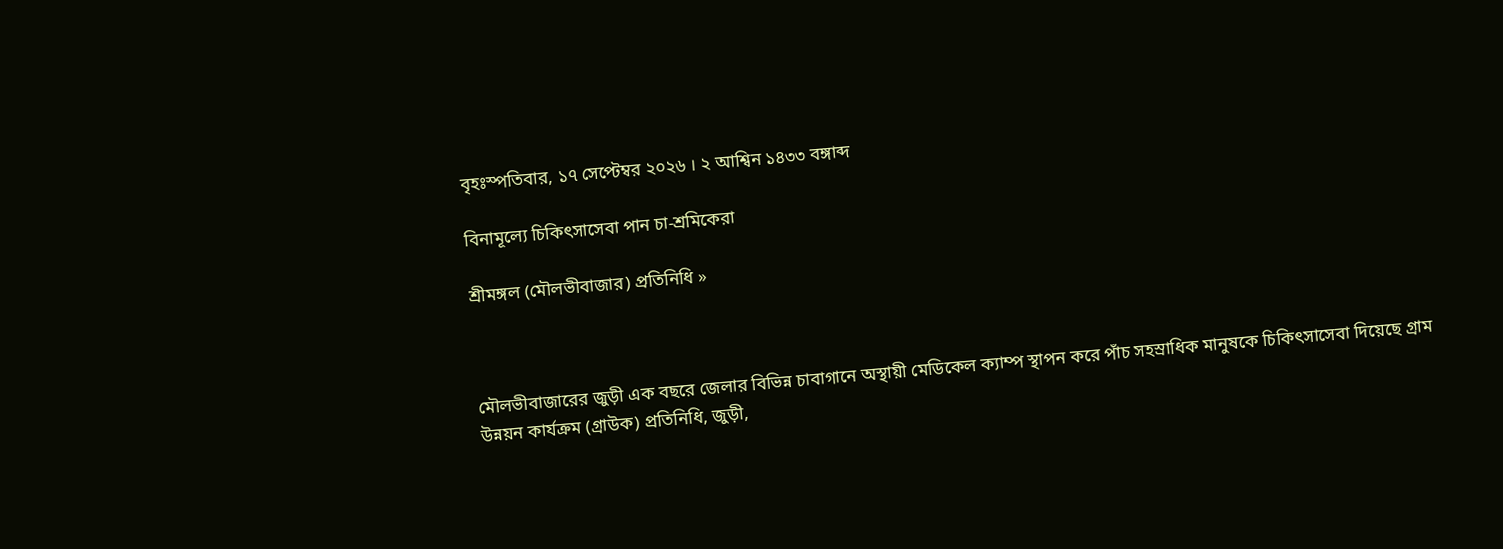বৃহঃস্পতিবার, ১৭ সেপ্টেম্বর ২০২৬ । ২ আশ্বিন ১৪৩৩ বঙ্গাব্দ

বিনামূল্যে চিকিৎসাসেবা পান চা-শ্রমিকেরা

শ্রীমঙ্গল (মৌলভীবাজার) প্রতিনিধি »



মৌলভীবাজারের জুড়ী এক বছরে জেলার বিভিন্ন চাবাগানে অস্থায়ী মেডিকেল ক্যাম্প স্থাপন করে পাঁচ সহস্রাধিক মানুষকে চিকিৎসাসেবা দিয়েছে গ্রাম উন্নয়ন কার্যক্রম (গ্রাউক) প্রতিনিধি, জুড়ী,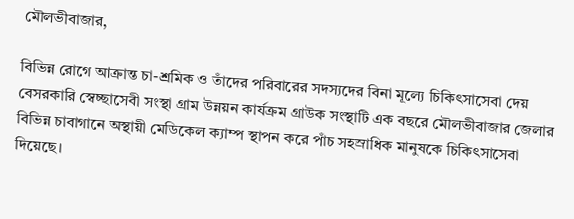মৌলভীবাজার,

বিভিন্ন রোগে আক্রান্ত চা-শ্রমিক ও তাঁদের পরিবারের সদস্যদের বিনা মূল্যে চিকিৎসাসেবা দেয় বেসরকারি স্বেচ্ছাসেবী সংস্থা গ্রাম উন্নয়ন কার্যক্রম গ্রাউক সংস্থাটি এক বছরে মৌলভীবাজার জেলার বিভিন্ন চাবাগানে অস্থায়ী মেডিকেল ক্যাম্প স্থাপন করে পাঁচ সহস্রাধিক মানুষকে চিকিৎসাসেবা দিয়েছে।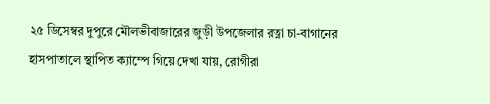২৫ ডিসেম্বর দুপুরে মৌলভীবাজারের জুড়ী উপজেলার রত্না চা-বাগানের হাসপাতালে স্থাপিত ক্যাম্পে গিয়ে দেখা যায়, রোগীরা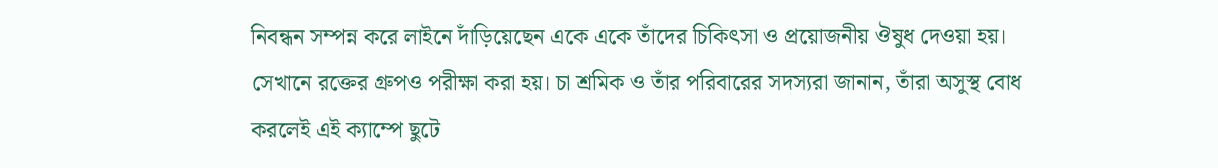নিবন্ধন সম্পন্ন করে লাইনে দাঁড়িয়েছেন একে একে তাঁদের চিকিৎসা ও প্রয়োজনীয় ঔষুধ দেওয়া হয়। সেখানে রক্তের গ্রুপও পরীক্ষা করা হয়। চা শ্রমিক ও তাঁর পরিবারের সদস্যরা জানান, তাঁরা অসুস্থ বোধ করলেই এই ক্যাম্পে ছুটে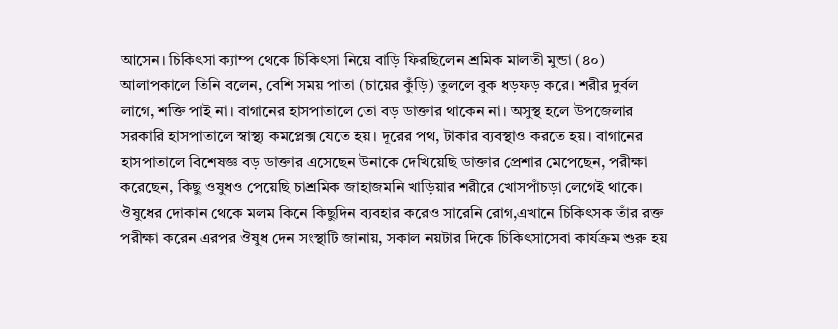আসেন। চিকিৎসা ক্যাম্প থেকে চিকিৎসা নিয়ে বাড়ি ফিরছিলেন শ্রমিক মালতী মুন্ডা (৪০) আলাপকালে তিনি বলেন, বেশি সময় পাতা (চায়ের কুঁড়ি) তুললে বুক ধড়ফড় করে। শরীর দুর্বল লাগে, শক্তি পাই না। বাগানের হাসপাতালে তো বড় ডাক্তার থাকেন না। অসুস্থ হলে উপজেলার সরকারি হাসপাতালে স্বাস্থ্য কমপ্লেক্স যেতে হয়। দূরের পথ, টাকার ব্যবস্থাও করতে হয়। বাগানের হাসপাতালে বিশেষজ্ঞ বড় ডাক্তার এসেছেন উনাকে দেখিয়েছি ডাক্তার প্রেশার মেপেছেন, পরীক্ষা করেছেন, কিছু ওষুধও পেয়েছি চাশ্রমিক জাহাজমনি খাড়িয়ার শরীরে খোসপাঁচড়া লেগেই থাকে। ঔষুধের দোকান থেকে মলম কিনে কিছুদিন ব্যবহার করেও সারেনি রোগ,এখানে চিকিৎসক তাঁর রক্ত পরীক্ষা করেন এরপর ঔষুধ দেন সংস্থাটি জানায়, সকাল নয়টার দিকে চিকিৎসাসেবা কার্যক্রম শুরু হয়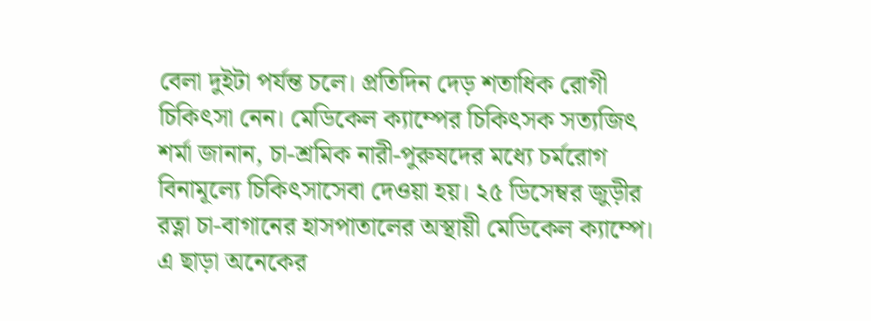বেলা দুইটা পর্যন্ত চলে। প্রতিদিন দেড় শতাধিক রোগী চিকিৎসা নেন। মেডিকেল ক্যাম্পের চিকিৎসক সত্যজিৎ শর্মা জানান, চা-শ্রমিক নারী-পুরুষদের মধ্যে চর্মরোগ বিনামূল্যে চিকিৎসাসেবা দেওয়া হয়। ২৫ ডিসেম্বর জুড়ীর রত্না চা-বাগানের হাসপাতালের অস্থায়ী মেডিকেল ক্যাম্পে। এ ছাড়া অনেকের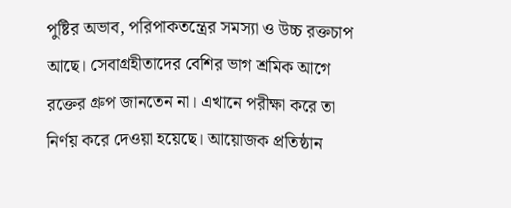পুষ্টির অভাব, পরিপাকতন্ত্রের সমস্যা ও উচ্চ রক্তচাপ আছে। সেবাগ্রহীতাদের বেশির ভাগ শ্রমিক আগে রক্তের গ্রুপ জানতেন না। এখানে পরীক্ষা করে তা নির্ণয় করে দেওয়া হয়েছে। আয়োজক প্রতিষ্ঠান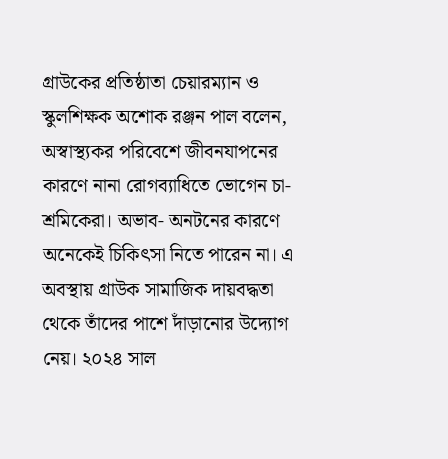গ্রাউকের প্রতিষ্ঠাতা চেয়ারম্যান ও স্কুলশিক্ষক অশোক রঞ্জন পাল বলেন, অস্বাস্থ্যকর পরিবেশে জীবনযাপনের কারণে নানা রোগব্যাধিতে ভোগেন চা-শ্রমিকেরা। অভাব- অনটনের কারণে অনেকেই চিকিৎসা নিতে পারেন না। এ অবস্থায় গ্রাউক সামাজিক দায়বদ্ধতা থেকে তাঁদের পাশে দাঁড়ানোর উদ্যোগ নেয়। ২০২৪ সাল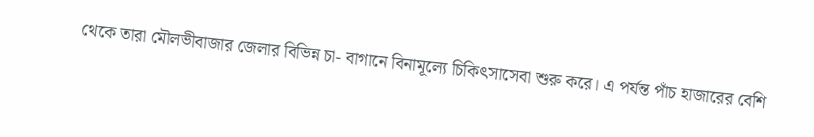থেকে তারা মৌলভীবাজার জেলার বিভিন্ন চা- বাগানে বিনামূল্যে চিকিৎসাসেবা শুরু করে। এ পর্যন্ত পাঁচ হাজারের বেশি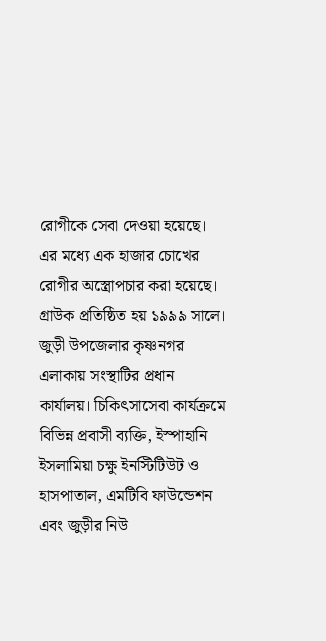রোগীকে সেবা দেওয়া হয়েছে। এর মধ্যে এক হাজার চোখের রোগীর অস্ত্রোপচার করা হয়েছে। গ্রাউক প্রতিষ্ঠিত হয় ১৯৯৯ সালে। জুড়ী উপজেলার কৃষ্ণনগর এলাকায় সংস্থাটির প্রধান কার্যালয়। চিকিৎসাসেবা কার্যক্রমে বিভিন্ন প্রবাসী ব্যক্তি, ইস্পাহানি ইসলামিয়া চক্ষু ইনস্টিটিউট ও হাসপাতাল, এমটিবি ফাউন্ডেশন এবং জুড়ীর নিউ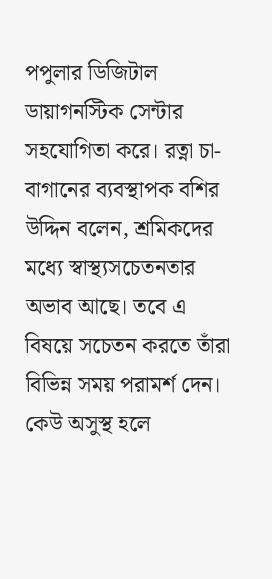পপুলার ডিজিটাল ডায়াগনস্টিক সেন্টার সহযোগিতা করে। রত্না চা-বাগানের ব্যবস্থাপক বশির উদ্দিন বলেন, শ্রমিকদের মধ্যে স্বাস্থ্যসচেতনতার অভাব আছে। তবে এ বিষয়ে সচেতন করতে তাঁরা বিভিন্ন সময় পরামর্শ দেন। কেউ অসুস্থ হলে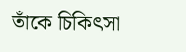তাঁকে চিকিৎসা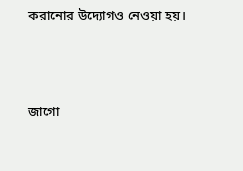করানোর উদ্যোগও নেওয়া হয়।





জাগো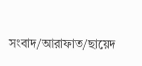সংবাদ/আরাফাত/ছায়েদ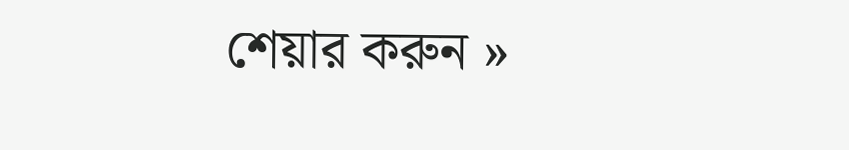শেয়ার করুন »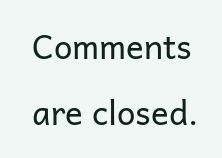Comments are closed.